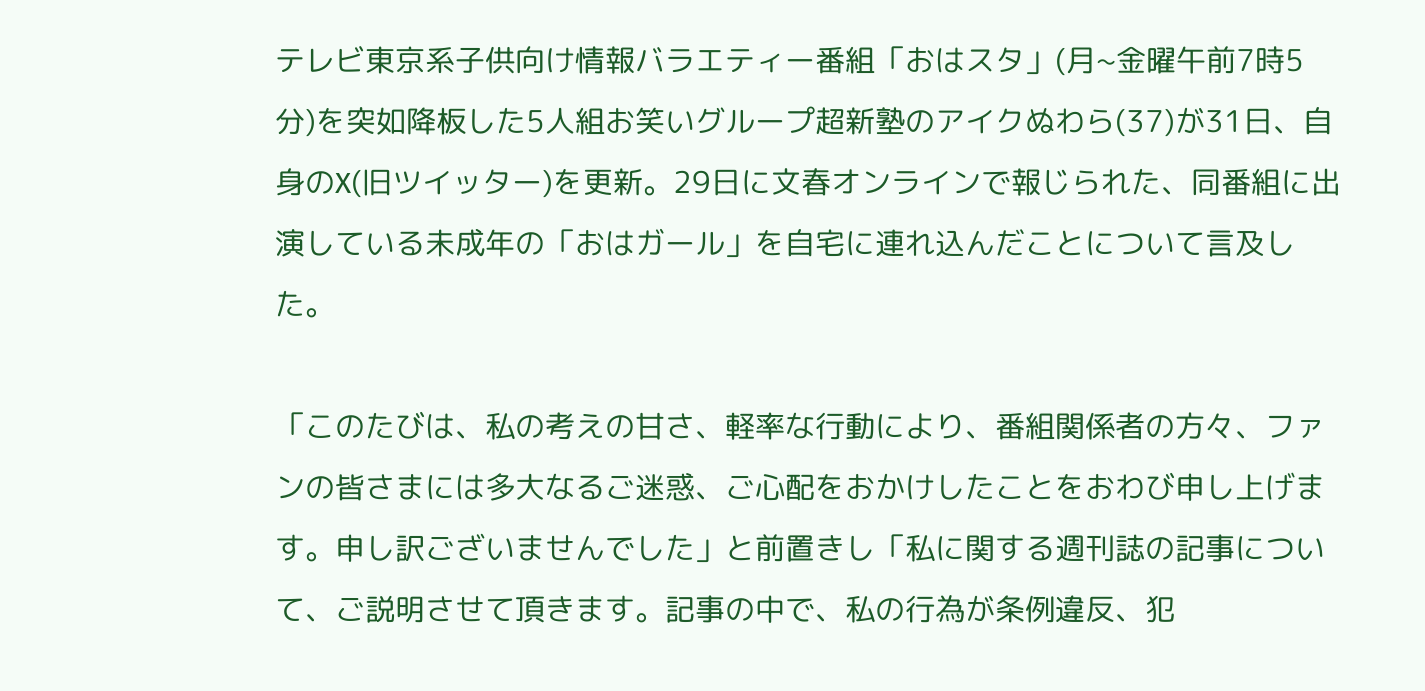テレビ東京系子供向け情報バラエティー番組「おはスタ」(月~金曜午前7時5分)を突如降板した5人組お笑いグループ超新塾のアイクぬわら(37)が31日、自身のX(旧ツイッター)を更新。29日に文春オンラインで報じられた、同番組に出演している未成年の「おはガール」を自宅に連れ込んだことについて言及した。

「このたびは、私の考えの甘さ、軽率な行動により、番組関係者の方々、ファンの皆さまには多大なるご迷惑、ご心配をおかけしたことをおわび申し上げます。申し訳ございませんでした」と前置きし「私に関する週刊誌の記事について、ご説明させて頂きます。記事の中で、私の行為が条例違反、犯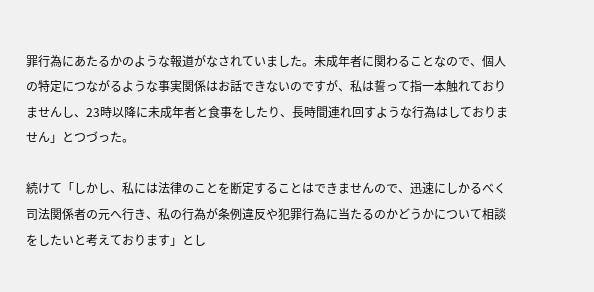罪行為にあたるかのような報道がなされていました。未成年者に関わることなので、個人の特定につながるような事実関係はお話できないのですが、私は誓って指一本触れておりませんし、23時以降に未成年者と食事をしたり、長時間連れ回すような行為はしておりません」とつづった。

続けて「しかし、私には法律のことを断定することはできませんので、迅速にしかるべく司法関係者の元へ行き、私の行為が条例違反や犯罪行為に当たるのかどうかについて相談をしたいと考えております」とし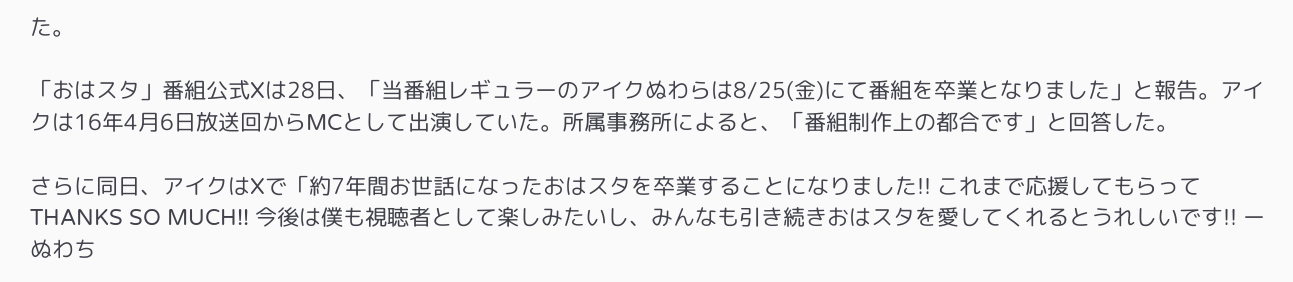た。

「おはスタ」番組公式Xは28日、「当番組レギュラーのアイクぬわらは8/25(金)にて番組を卒業となりました」と報告。アイクは16年4月6日放送回からMCとして出演していた。所属事務所によると、「番組制作上の都合です」と回答した。

さらに同日、アイクはXで「約7年間お世話になったおはスタを卒業することになりました!! これまで応援してもらってTHANKS SO MUCH!! 今後は僕も視聴者として楽しみたいし、みんなも引き続きおはスタを愛してくれるとうれしいです!! ーぬわち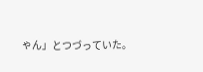ゃん」とつづっていた。